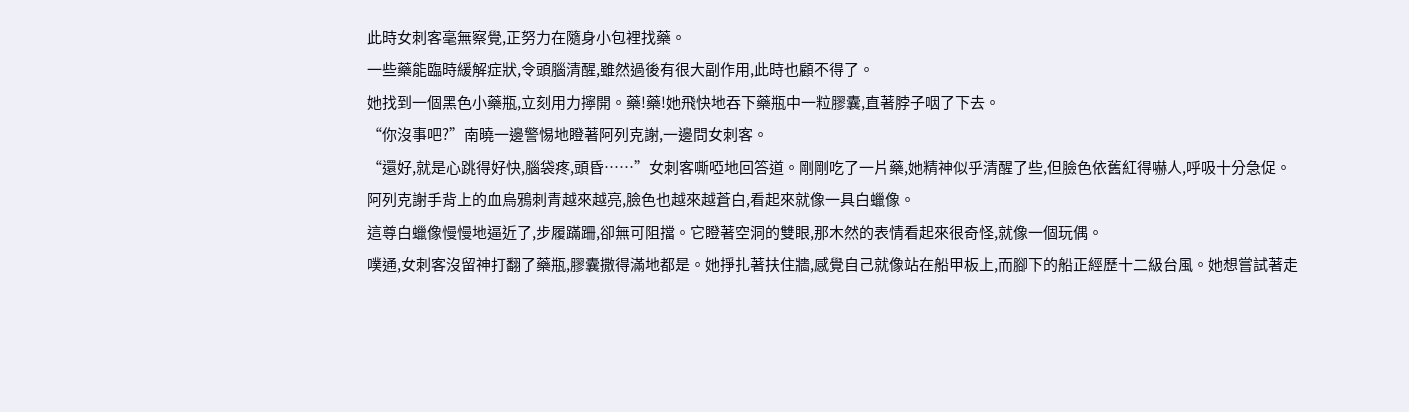此時女刺客毫無察覺,正努力在隨身小包裡找藥。
一些藥能臨時緩解症狀,令頭腦清醒,雖然過後有很大副作用,此時也顧不得了。
她找到一個黑色小藥瓶,立刻用力擰開。藥!藥!她飛快地吞下藥瓶中一粒膠囊,直著脖子咽了下去。
“你沒事吧?”南曉一邊警惕地瞪著阿列克謝,一邊問女刺客。
“還好,就是心跳得好快,腦袋疼,頭昏……”女刺客嘶啞地回答道。剛剛吃了一片藥,她精神似乎清醒了些,但臉色依舊紅得嚇人,呼吸十分急促。
阿列克謝手背上的血烏鴉刺青越來越亮,臉色也越來越蒼白,看起來就像一具白蠟像。
這尊白蠟像慢慢地逼近了,步履蹣跚,卻無可阻擋。它瞪著空洞的雙眼,那木然的表情看起來很奇怪,就像一個玩偶。
噗通,女刺客沒留神打翻了藥瓶,膠囊撒得滿地都是。她掙扎著扶住牆,感覺自己就像站在船甲板上,而腳下的船正經歷十二級台風。她想嘗試著走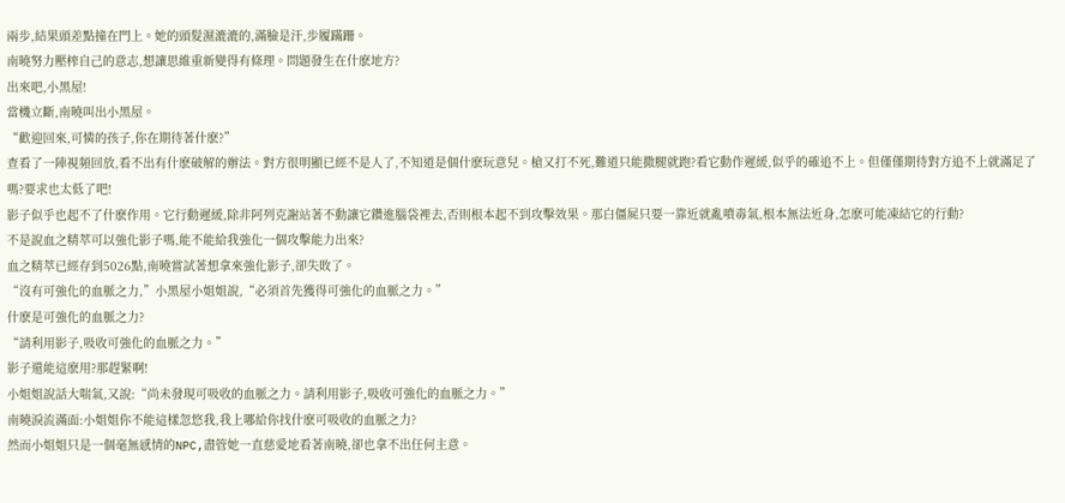兩步,結果頭差點撞在門上。她的頭髮濕漉漉的,滿臉是汗,步履蹣跚。
南曉努力壓榨自己的意志,想讓思維重新變得有條理。問題發生在什麽地方?
出來吧,小黑屋!
當機立斷,南曉叫出小黑屋。
“歡迎回來,可憐的孩子,你在期待著什麽?”
查看了一陣視頻回放,看不出有什麽破解的辦法。對方很明顯已經不是人了,不知道是個什麽玩意兒。槍又打不死,難道只能撒腿就跑?看它動作遲緩,似乎的確追不上。但僅僅期待對方追不上就滿足了嗎?要求也太低了吧!
影子似乎也起不了什麽作用。它行動遲緩,除非阿列克謝站著不動讓它鑽進腦袋裡去,否則根本起不到攻擊效果。那白僵屍只要一靠近就亂噴毒氣,根本無法近身,怎麽可能凍結它的行動?
不是說血之精萃可以強化影子嗎,能不能給我強化一個攻擊能力出來?
血之精萃已經存到5026點,南曉嘗試著想拿來強化影子,卻失敗了。
“沒有可強化的血脈之力,”小黑屋小姐姐說,“必須首先獲得可強化的血脈之力。”
什麽是可強化的血脈之力?
“請利用影子,吸收可強化的血脈之力。”
影子還能這麽用?那趕緊啊!
小姐姐說話大喘氣,又說:“尚未發現可吸收的血脈之力。請利用影子,吸收可強化的血脈之力。”
南曉淚流滿面:小姐姐你不能這樣忽悠我,我上哪給你找什麽可吸收的血脈之力?
然而小姐姐只是一個毫無感情的NPC,盡管她一直慈愛地看著南曉,卻也拿不出任何主意。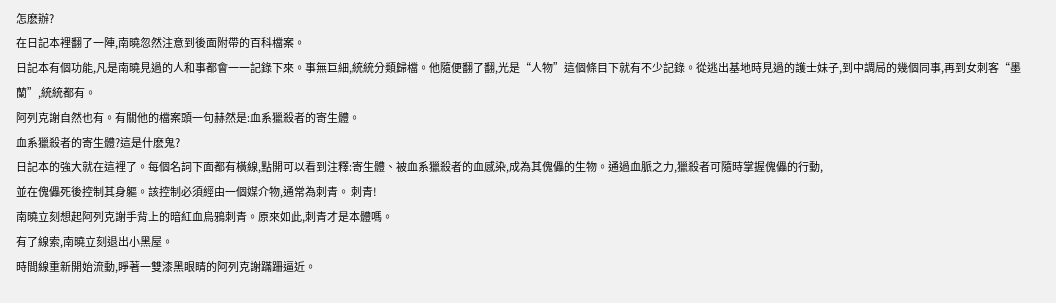怎麽辦?
在日記本裡翻了一陣,南曉忽然注意到後面附帶的百科檔案。
日記本有個功能,凡是南曉見過的人和事都會一一記錄下來。事無巨細,統統分類歸檔。他隨便翻了翻,光是“人物”這個條目下就有不少記錄。從逃出基地時見過的護士妹子,到中調局的幾個同事,再到女刺客“墨蘭”,統統都有。
阿列克謝自然也有。有關他的檔案頭一句赫然是:血系獵殺者的寄生體。
血系獵殺者的寄生體?這是什麽鬼?
日記本的強大就在這裡了。每個名詞下面都有橫線,點開可以看到注釋:寄生體、被血系獵殺者的血感染,成為其傀儡的生物。通過血脈之力,獵殺者可隨時掌握傀儡的行動,
並在傀儡死後控制其身軀。該控制必須經由一個媒介物,通常為刺青。 刺青!
南曉立刻想起阿列克謝手背上的暗紅血烏鴉刺青。原來如此,刺青才是本體嗎。
有了線索,南曉立刻退出小黑屋。
時間線重新開始流動,睜著一雙漆黑眼睛的阿列克謝蹣跚逼近。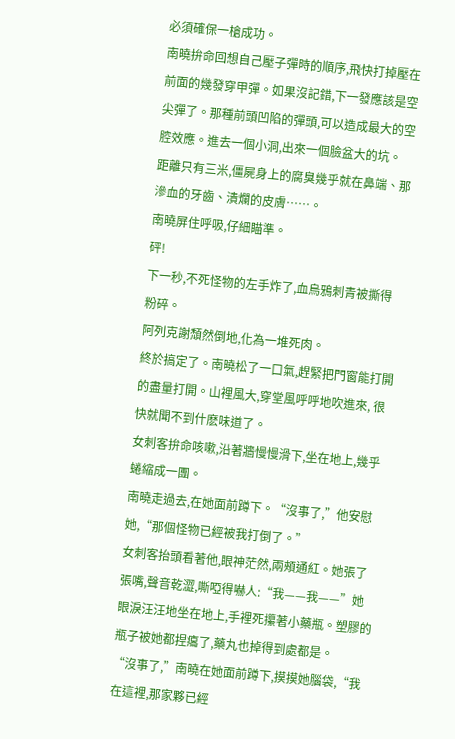必須確保一槍成功。
南曉拚命回想自己壓子彈時的順序,飛快打掉壓在前面的幾發穿甲彈。如果沒記錯,下一發應該是空尖彈了。那種前頭凹陷的彈頭,可以造成最大的空腔效應。進去一個小洞,出來一個臉盆大的坑。
距離只有三米,僵屍身上的腐臭幾乎就在鼻端、那滲血的牙齒、潰爛的皮膚……。
南曉屏住呼吸,仔細瞄準。
砰!
下一秒,不死怪物的左手炸了,血烏鴉刺青被撕得粉碎。
阿列克謝頹然倒地,化為一堆死肉。
終於搞定了。南曉松了一口氣,趕緊把門窗能打開的盡量打開。山裡風大,穿堂風呼呼地吹進來, 很快就聞不到什麽味道了。
女刺客拚命咳嗽,沿著牆慢慢滑下,坐在地上,幾乎蜷縮成一團。
南曉走過去,在她面前蹲下。“沒事了,”他安慰她,“那個怪物已經被我打倒了。”
女刺客抬頭看著他,眼神茫然,兩頰通紅。她張了張嘴,聲音乾澀,嘶啞得嚇人:“我——我——”她眼淚汪汪地坐在地上,手裡死攥著小藥瓶。塑膠的瓶子被她都捏癟了,藥丸也掉得到處都是。
“沒事了,”南曉在她面前蹲下,摸摸她腦袋,“我在這裡,那家夥已經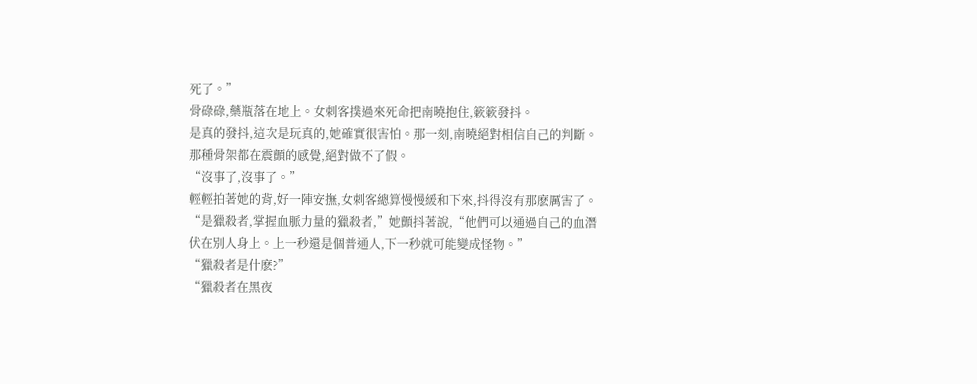死了。”
骨碌碌,藥瓶落在地上。女刺客撲過來死命把南曉抱住,簌簌發抖。
是真的發抖,這次是玩真的,她確實很害怕。那一刻,南曉絕對相信自己的判斷。那種骨架都在震顫的感覺,絕對做不了假。
“沒事了,沒事了。”
輕輕拍著她的背,好一陣安撫,女刺客總算慢慢緩和下來,抖得沒有那麽厲害了。
“是獵殺者,掌握血脈力量的獵殺者,”她顫抖著說,“他們可以通過自己的血潛伏在別人身上。上一秒還是個普通人,下一秒就可能變成怪物。”
“獵殺者是什麽?”
“獵殺者在黑夜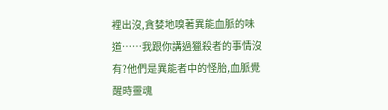裡出沒,貪婪地嗅著異能血脈的味道……我跟你講過獵殺者的事情沒有?他們是異能者中的怪胎,血脈覺醒時靈魂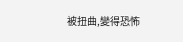被扭曲,變得恐怖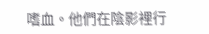嗜血。他們在陰影裡行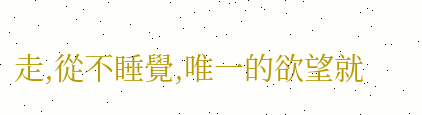走,從不睡覺,唯一的欲望就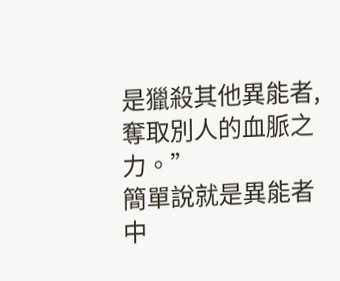是獵殺其他異能者,奪取別人的血脈之力。”
簡單說就是異能者中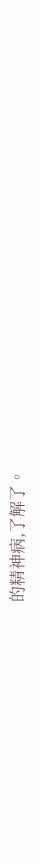的精神病,了解了。